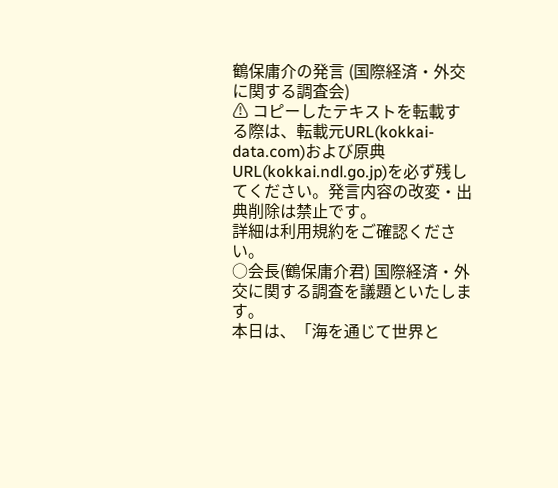鶴保庸介の発言 (国際経済・外交に関する調査会)
⚠ コピーしたテキストを転載する際は、転載元URL(kokkai-data.com)および原典URL(kokkai.ndl.go.jp)を必ず残してください。発言内容の改変・出典削除は禁止です。
詳細は利用規約をご確認ください。
○会長(鶴保庸介君) 国際経済・外交に関する調査を議題といたします。
本日は、「海を通じて世界と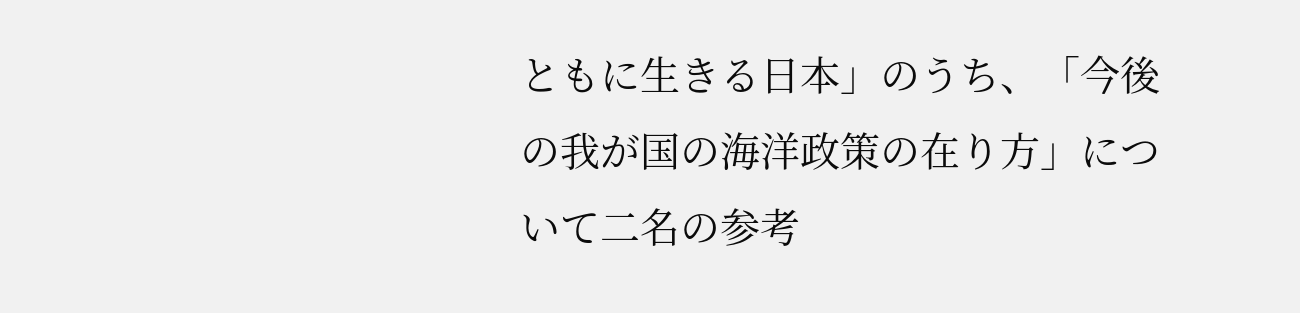ともに生きる日本」のうち、「今後の我が国の海洋政策の在り方」について二名の参考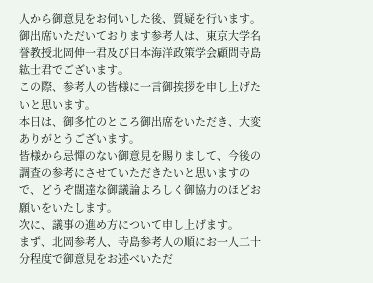人から御意見をお伺いした後、質疑を行います。
御出席いただいております参考人は、東京大学名誉教授北岡伸一君及び日本海洋政策学会顧問寺島紘士君でございます。
この際、参考人の皆様に一言御挨拶を申し上げたいと思います。
本日は、御多忙のところ御出席をいただき、大変ありがとうございます。
皆様から忌憚のない御意見を賜りまして、今後の調査の参考にさせていただきたいと思いますので、どうぞ闊達な御議論よろしく御協力のほどお願いをいたします。
次に、議事の進め方について申し上げます。
まず、北岡参考人、寺島参考人の順にお一人二十分程度で御意見をお述べいただ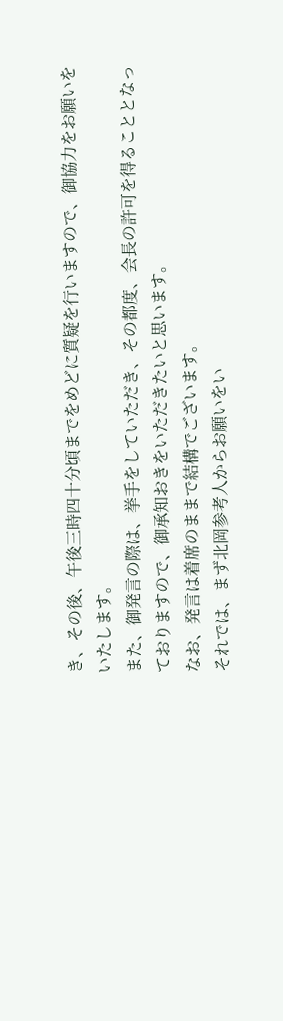き、その後、午後三時四十分頃までをめどに質疑を行いますので、御協力をお願いをいたします。
また、御発言の際は、挙手をしていただき、その都度、会長の許可を得ることとなっておりますので、御承知おきをいただきたいと思います。
なお、発言は着席のままで結構でございます。
それでは、まず北岡参考人からお願いをい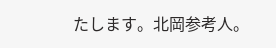たします。北岡参考人。